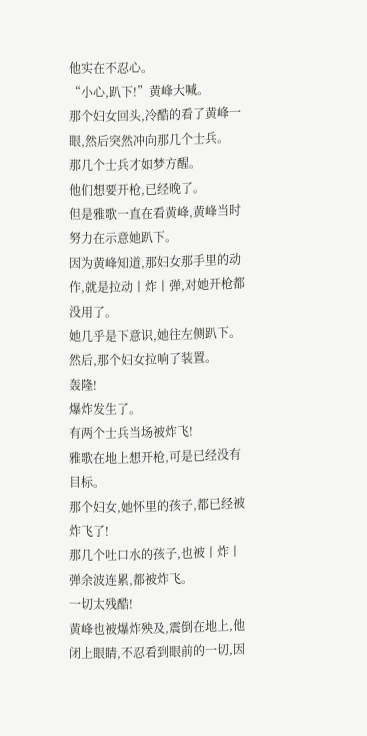他实在不忍心。
“小心,趴下!”黄峰大喊。
那个妇女回头,冷酷的看了黄峰一眼,然后突然冲向那几个士兵。
那几个士兵才如梦方醒。
他们想要开枪,已经晚了。
但是雅歌一直在看黄峰,黄峰当时努力在示意她趴下。
因为黄峰知道,那妇女那手里的动作,就是拉动丨炸丨弹,对她开枪都没用了。
她几乎是下意识,她往左侧趴下。
然后,那个妇女拉响了装置。
轰隆!
爆炸发生了。
有两个士兵当场被炸飞!
雅歌在地上想开枪,可是已经没有目标。
那个妇女,她怀里的孩子,都已经被炸飞了!
那几个吐口水的孩子,也被丨炸丨弹余波连累,都被炸飞。
一切太残酷!
黄峰也被爆炸殃及,震倒在地上,他闭上眼睛,不忍看到眼前的一切,因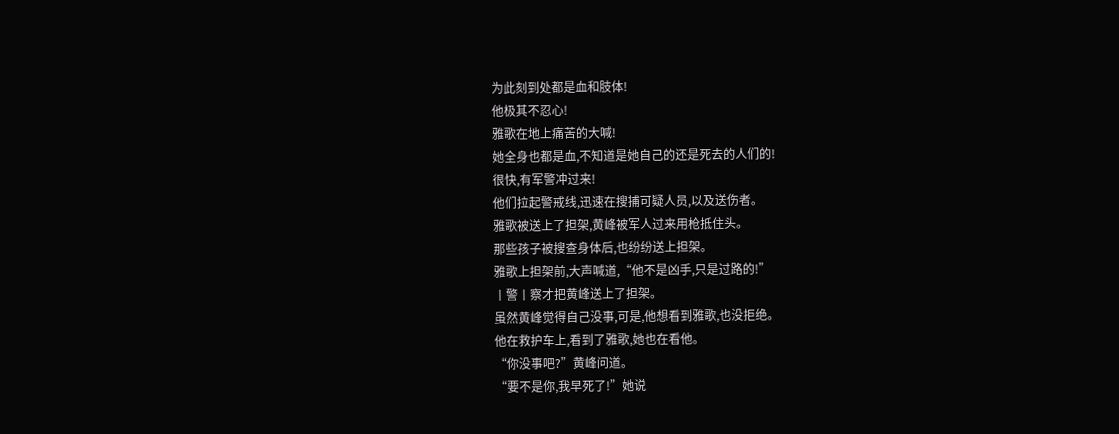为此刻到处都是血和肢体!
他极其不忍心!
雅歌在地上痛苦的大喊!
她全身也都是血,不知道是她自己的还是死去的人们的!
很快,有军警冲过来!
他们拉起警戒线,迅速在搜捕可疑人员,以及送伤者。
雅歌被送上了担架,黄峰被军人过来用枪抵住头。
那些孩子被搜查身体后,也纷纷送上担架。
雅歌上担架前,大声喊道,“他不是凶手,只是过路的!”
丨警丨察才把黄峰送上了担架。
虽然黄峰觉得自己没事,可是,他想看到雅歌,也没拒绝。
他在救护车上,看到了雅歌,她也在看他。
“你没事吧?”黄峰问道。
“要不是你,我早死了!”她说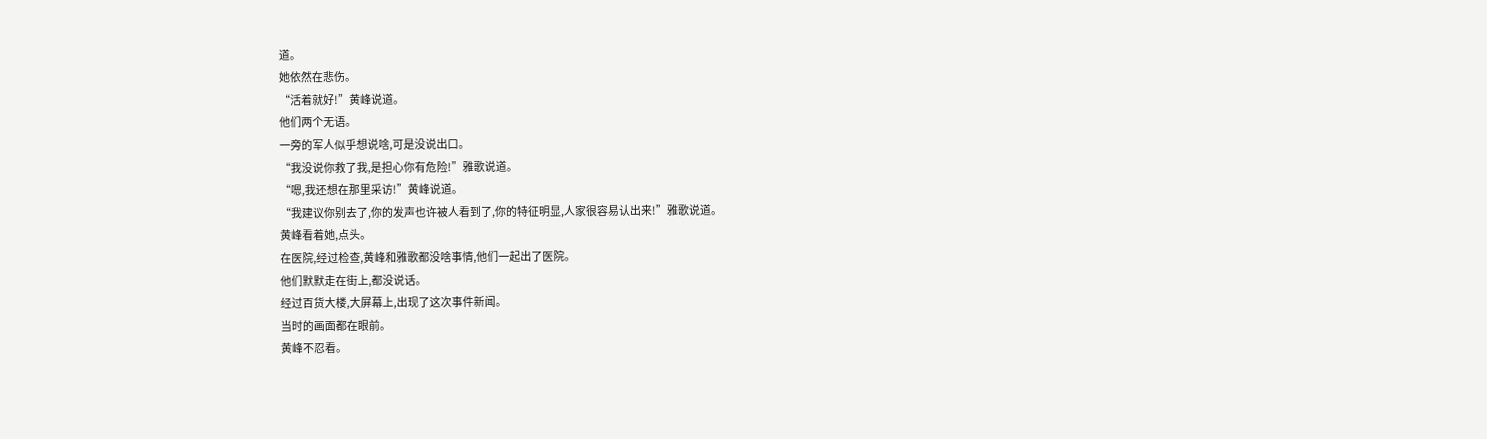道。
她依然在悲伤。
“活着就好!”黄峰说道。
他们两个无语。
一旁的军人似乎想说啥,可是没说出口。
“我没说你救了我,是担心你有危险!”雅歌说道。
“嗯,我还想在那里采访!”黄峰说道。
“我建议你别去了,你的发声也许被人看到了,你的特征明显,人家很容易认出来!”雅歌说道。
黄峰看着她,点头。
在医院,经过检查,黄峰和雅歌都没啥事情,他们一起出了医院。
他们默默走在街上,都没说话。
经过百货大楼,大屏幕上,出现了这次事件新闻。
当时的画面都在眼前。
黄峰不忍看。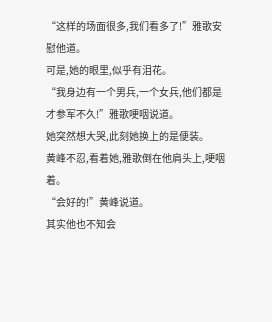“这样的场面很多,我们看多了!”雅歌安慰他道。
可是,她的眼里,似乎有泪花。
“我身边有一个男兵,一个女兵,他们都是才参军不久!”雅歌哽咽说道。
她突然想大哭,此刻她换上的是便装。
黄峰不忍,看着她,雅歌倒在他肩头上,哽咽着。
“会好的!”黄峰说道。
其实他也不知会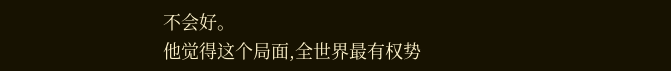不会好。
他觉得这个局面,全世界最有权势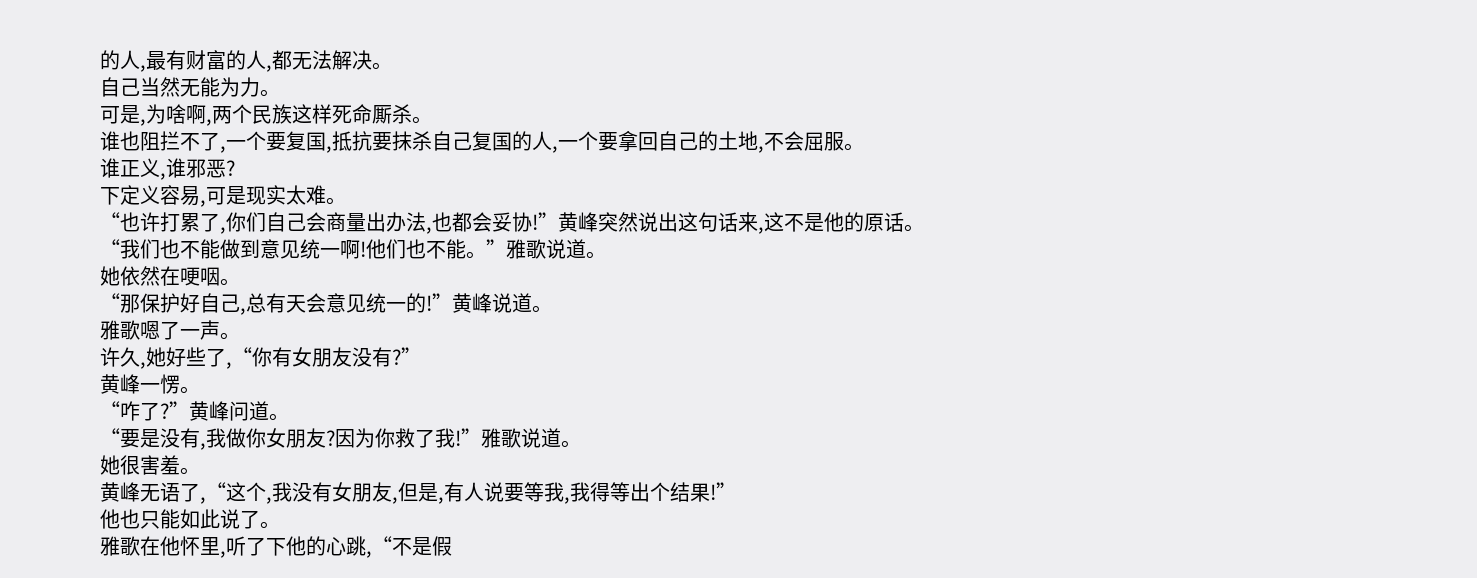的人,最有财富的人,都无法解决。
自己当然无能为力。
可是,为啥啊,两个民族这样死命厮杀。
谁也阻拦不了,一个要复国,抵抗要抹杀自己复国的人,一个要拿回自己的土地,不会屈服。
谁正义,谁邪恶?
下定义容易,可是现实太难。
“也许打累了,你们自己会商量出办法,也都会妥协!”黄峰突然说出这句话来,这不是他的原话。
“我们也不能做到意见统一啊!他们也不能。”雅歌说道。
她依然在哽咽。
“那保护好自己,总有天会意见统一的!”黄峰说道。
雅歌嗯了一声。
许久,她好些了,“你有女朋友没有?”
黄峰一愣。
“咋了?”黄峰问道。
“要是没有,我做你女朋友?因为你救了我!”雅歌说道。
她很害羞。
黄峰无语了,“这个,我没有女朋友,但是,有人说要等我,我得等出个结果!”
他也只能如此说了。
雅歌在他怀里,听了下他的心跳,“不是假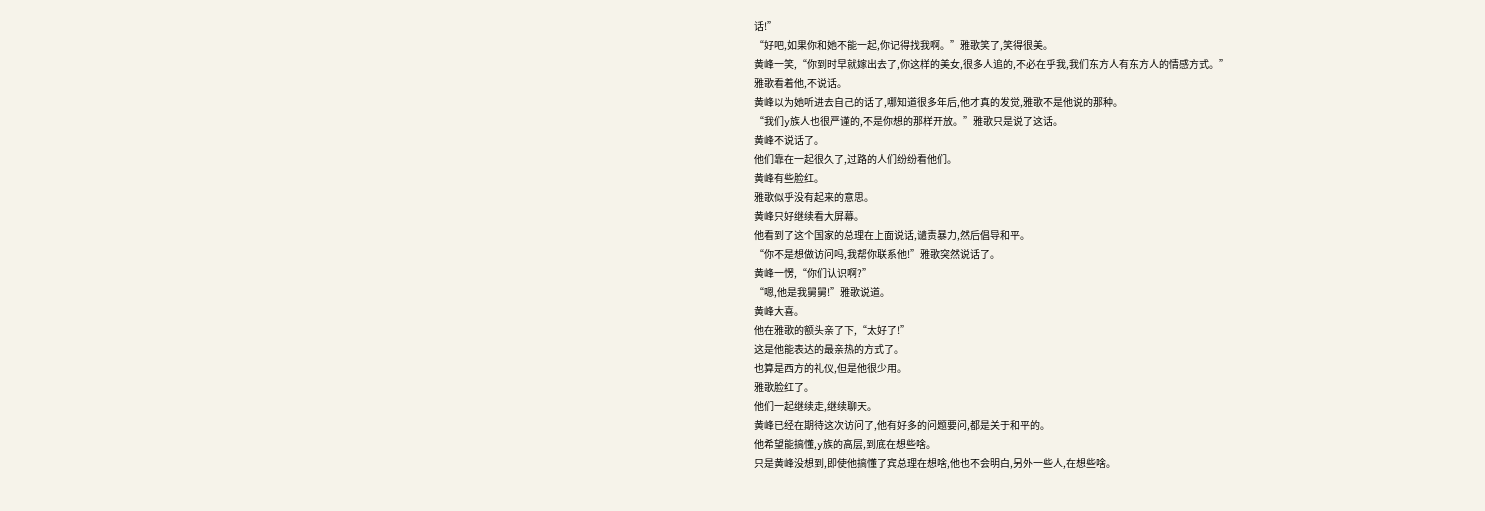话!”
“好吧,如果你和她不能一起,你记得找我啊。”雅歌笑了,笑得很美。
黄峰一笑,“你到时早就嫁出去了,你这样的美女,很多人追的,不必在乎我,我们东方人有东方人的情感方式。”
雅歌看着他,不说话。
黄峰以为她听进去自己的话了,哪知道很多年后,他才真的发觉,雅歌不是他说的那种。
“我们y族人也很严谨的,不是你想的那样开放。”雅歌只是说了这话。
黄峰不说话了。
他们靠在一起很久了,过路的人们纷纷看他们。
黄峰有些脸红。
雅歌似乎没有起来的意思。
黄峰只好继续看大屏幕。
他看到了这个国家的总理在上面说话,谴责暴力,然后倡导和平。
“你不是想做访问吗,我帮你联系他!”雅歌突然说话了。
黄峰一愣,“你们认识啊?”
“嗯,他是我舅舅!”雅歌说道。
黄峰大喜。
他在雅歌的额头亲了下,“太好了!”
这是他能表达的最亲热的方式了。
也算是西方的礼仪,但是他很少用。
雅歌脸红了。
他们一起继续走,继续聊天。
黄峰已经在期待这次访问了,他有好多的问题要问,都是关于和平的。
他希望能搞懂,y族的高层,到底在想些啥。
只是黄峰没想到,即使他搞懂了宾总理在想啥,他也不会明白,另外一些人,在想些啥。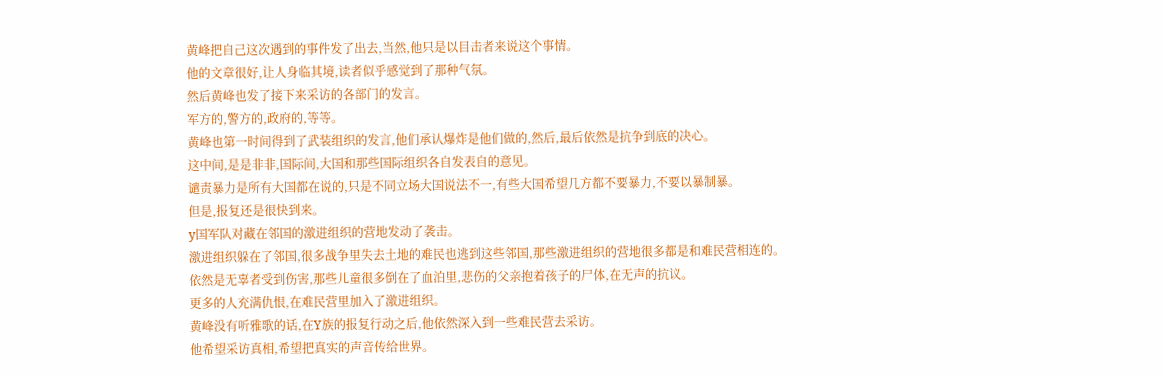黄峰把自己这次遇到的事件发了出去,当然,他只是以目击者来说这个事情。
他的文章很好,让人身临其境,读者似乎感觉到了那种气氛。
然后黄峰也发了接下来采访的各部门的发言。
军方的,警方的,政府的,等等。
黄峰也第一时间得到了武装组织的发言,他们承认爆炸是他们做的,然后,最后依然是抗争到底的决心。
这中间,是是非非,国际间,大国和那些国际组织各自发表自的意见。
谴责暴力是所有大国都在说的,只是不同立场大国说法不一,有些大国希望几方都不要暴力,不要以暴制暴。
但是,报复还是很快到来。
y国军队对藏在邻国的激进组织的营地发动了袭击。
激进组织躲在了邻国,很多战争里失去土地的难民也逃到这些邻国,那些激进组织的营地很多都是和难民营相连的。
依然是无辜者受到伤害,那些儿童很多倒在了血泊里,悲伤的父亲抱着孩子的尸体,在无声的抗议。
更多的人充满仇恨,在难民营里加入了激进组织。
黄峰没有听雅歌的话,在Y族的报复行动之后,他依然深入到一些难民营去采访。
他希望采访真相,希望把真实的声音传给世界。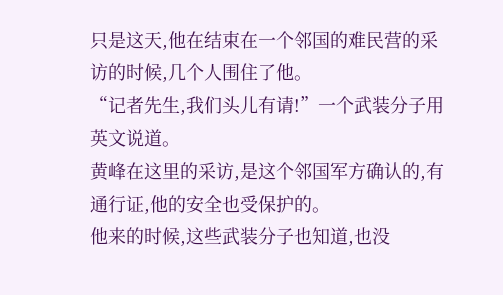只是这天,他在结束在一个邻国的难民营的采访的时候,几个人围住了他。
“记者先生,我们头儿有请!”一个武装分子用英文说道。
黄峰在这里的采访,是这个邻国军方确认的,有通行证,他的安全也受保护的。
他来的时候,这些武装分子也知道,也没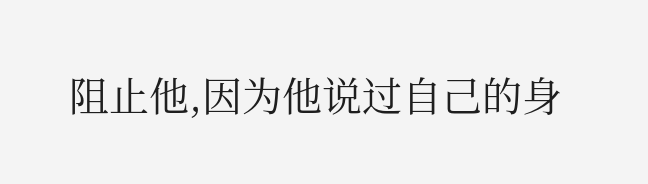阻止他,因为他说过自己的身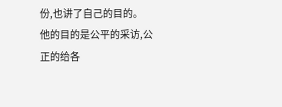份,也讲了自己的目的。
他的目的是公平的采访,公正的给各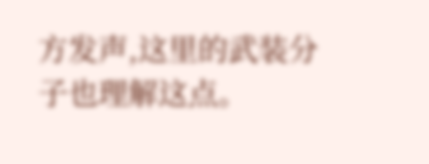方发声,这里的武装分子也理解这点。